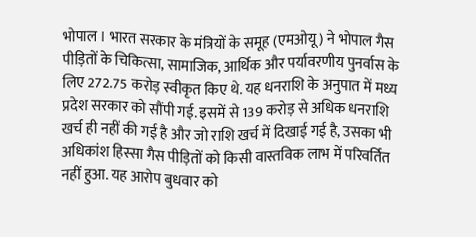भोपाल । भारत सरकार के मंत्रियों के समूह (एमओयू) ने भोपाल गैस पीड़ितों के चिकित्सा, सामाजिक, आर्थिक और पर्यावरणीय पुनर्वास के लिए 272.75 करोड़ स्वीकृत किए थे. यह धनराशि के अनुपात में मध्य प्रदेश सरकार को सौंपी गई. इसमें से 139 करोड़ से अधिक धनराशि खर्च ही नहीं की गई है और जो राशि खर्च में दिखाई गई है, उसका भी अधिकांश हिस्सा गैस पीड़ितों को किसी वास्तविक लाभ में परिवर्तित नहीं हुआ. यह आरोप बुधवार को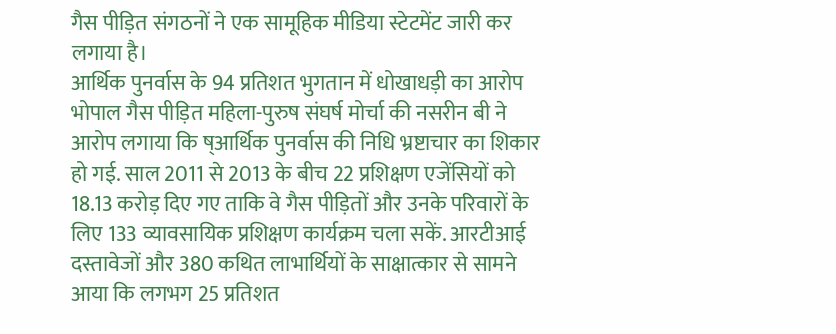गैस पीड़ित संगठनों ने एक सामूहिक मीडिया स्टेटमेंट जारी कर लगाया है।
आर्थिक पुनर्वास के 94 प्रतिशत भुगतान में धोखाधड़ी का आरोप
भोपाल गैस पीड़ित महिला-पुरुष संघर्ष मोर्चा की नसरीन बी ने आरोप लगाया कि ष्आर्थिक पुनर्वास की निधि भ्रष्टाचार का शिकार हो गई. साल 2011 से 2013 के बीच 22 प्रशिक्षण एजेंसियों को 18.13 करोड़ दिए गए ताकि वे गैस पीड़ितों और उनके परिवारों के लिए 133 व्यावसायिक प्रशिक्षण कार्यक्रम चला सकें. आरटीआई दस्तावेजों और 380 कथित लाभार्थियों के साक्षात्कार से सामने आया कि लगभग 25 प्रतिशत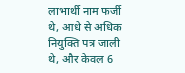लाभार्थी नाम फर्जी थे, आधे से अधिक नियुक्ति पत्र जाली थे, और केवल 6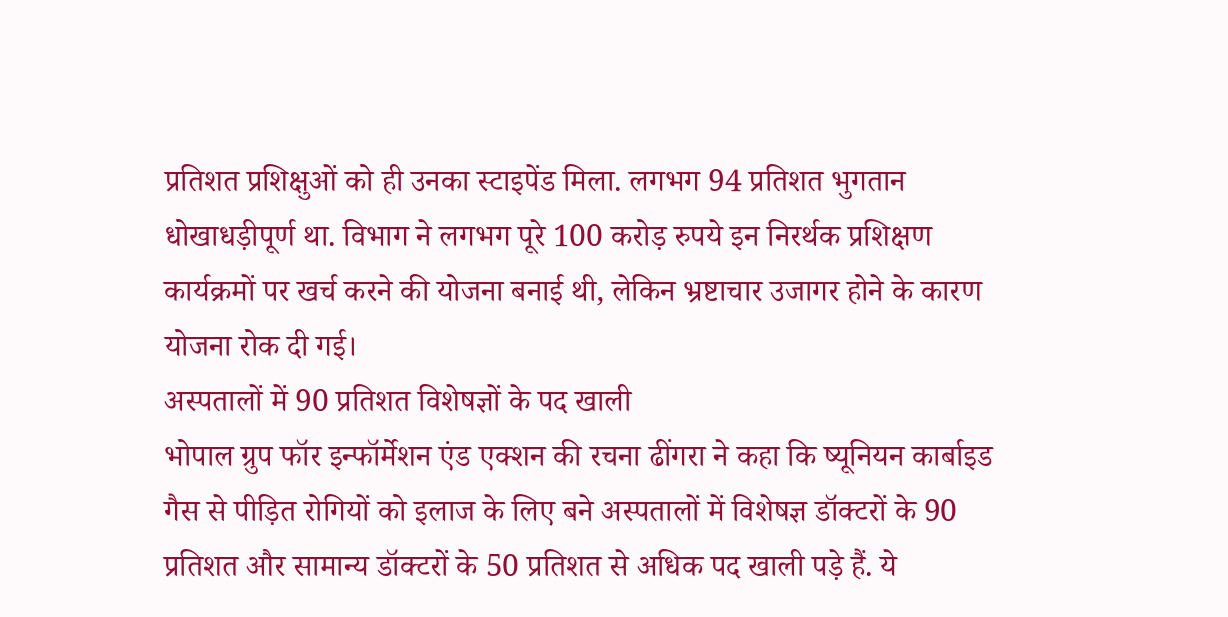प्रतिशत प्रशिक्षुओं को ही उनका स्टाइपेंड मिला. लगभग 94 प्रतिशत भुगतान धोखाधड़ीपूर्ण था. विभाग ने लगभग पूरे 100 करोड़ रुपये इन निरर्थक प्रशिक्षण कार्यक्रमों पर खर्च करने की योजना बनाई थी, लेकिन भ्रष्टाचार उजागर होने के कारण योजना रोक दी गई।
अस्पतालों में 90 प्रतिशत विशेषज्ञों के पद खाली
भोपाल ग्रुप फॉर इन्फॉर्मेशन एंड एक्शन की रचना ढींगरा ने कहा कि ष्यूनियन कार्बाइड गैस से पीड़ित रोगियों को इलाज के लिए बने अस्पतालों में विशेषज्ञ डॉक्टरों के 90 प्रतिशत और सामान्य डॉक्टरों के 50 प्रतिशत से अधिक पद खाली पड़े हैं. ये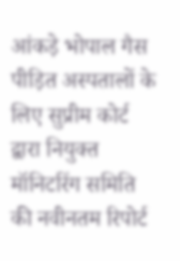आंकड़े भोपाल गैस पीड़ित अस्पतालों के लिए सुप्रीम कोर्ट द्वारा नियुक्त मॉनिटरिंग समिति की नवीनतम रिपोर्ट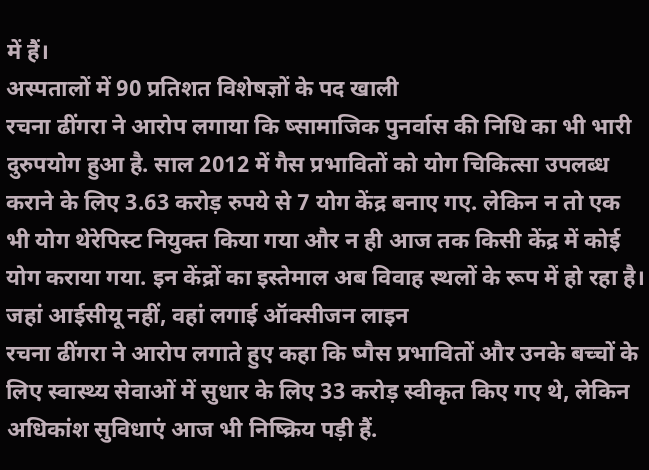में हैं।
अस्पतालों में 90 प्रतिशत विशेषज्ञों के पद खाली
रचना ढींगरा ने आरोप लगाया कि ष्सामाजिक पुनर्वास की निधि का भी भारी दुरुपयोग हुआ है. साल 2012 में गैस प्रभावितों को योग चिकित्सा उपलब्ध कराने के लिए 3.63 करोड़ रुपये से 7 योग केंद्र बनाए गए. लेकिन न तो एक भी योग थेरेपिस्ट नियुक्त किया गया और न ही आज तक किसी केंद्र में कोई योग कराया गया. इन केंद्रों का इस्तेमाल अब विवाह स्थलों के रूप में हो रहा है।
जहां आईसीयू नहीं, वहां लगाई ऑक्सीजन लाइन
रचना ढींगरा ने आरोप लगाते हुए कहा कि ष्गैस प्रभावितों और उनके बच्चों के लिए स्वास्थ्य सेवाओं में सुधार के लिए 33 करोड़ स्वीकृत किए गए थे, लेकिन अधिकांश सुविधाएं आज भी निष्क्रिय पड़ी हैं.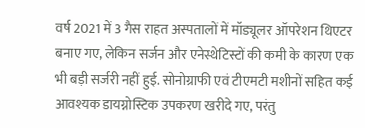वर्ष 2021 में 3 गैस राहत अस्पतालों में मॉड्यूलर ऑपरेशन थिएटर बनाए गए, लेकिन सर्जन और एनेस्थेटिस्टों की कमी के कारण एक भी बड़ी सर्जरी नहीं हुई. सोनोग्राफी एवं टीएमटी मशीनों सहित कई आवश्यक डायग्नोस्टिक उपकरण खरीदे गए, परंतु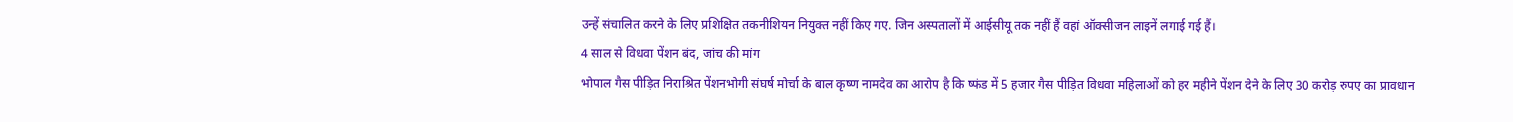उन्हें संचालित करने के लिए प्रशिक्षित तकनीशियन नियुक्त नहीं किए गए. जिन अस्पतालों में आईसीयू तक नहीं हैं वहां ऑक्सीजन लाइनें लगाई गई हैं।
4 साल से विधवा पेंशन बंद, जांच की मांग
भोपाल गैस पीड़ित निराश्रित पेंशनभोगी संघर्ष मोर्चा के बाल कृष्ण नामदेव का आरोप है कि ष्फंड में 5 हजार गैस पीड़ित विधवा महिलाओं को हर महीने पेंशन देने के लिए 30 करोड़ रुपए का प्रावधान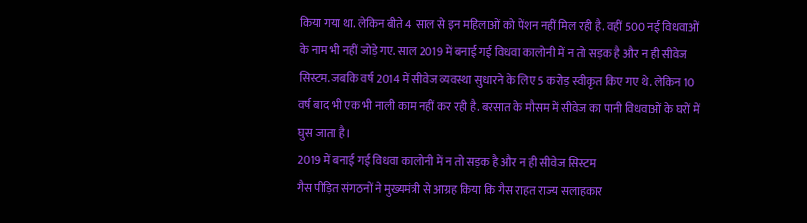किया गया था. लेकिन बीते 4 साल से इन महिलाओं को पेंशन नहीं मिल रही है. वहीं 500 नई विधवाओं के नाम भी नहीं जोड़े गए. साल 2019 में बनाई गई विधवा कालोनी में न तो सड़क है और न ही सीवेज सिस्टम. जबकि वर्ष 2014 में सीवेज व्यवस्था सुधारने के लिए 5 करोड़ स्वीकृत किए गए थे. लेकिन 10 वर्ष बाद भी एक भी नाली काम नहीं कर रही है. बरसात के मौसम में सीवेज का पानी विधवाओं के घरों में घुस जाता है।
2019 में बनाई गई विधवा कालोनी में न तो सड़क है और न ही सीवेज सिस्टम
गैस पीड़ित संगठनों ने मुख्यमंत्री से आग्रह किया कि गैस राहत राज्य सलाहकार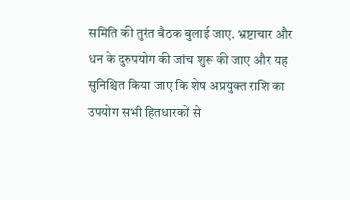समिति की तुरंत बैठक बुलाई जाए. भ्रष्टाचार और धन के दुरुपयोग की जांच शुरू की जाए और यह सुनिश्चित किया जाए कि शेष अप्रयुक्त राशि का उपयोग सभी हितधारकों से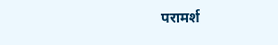परामर्श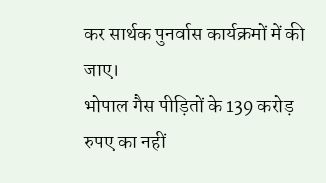कर सार्थक पुनर्वास कार्यक्रमों में की जाए।
भोपाल गैस पीड़ितों के 139 करोड़ रुपए का नहीं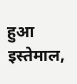हुआ इस्तेमाल,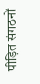पीड़ित संगठनों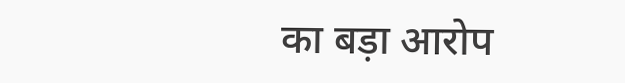का बड़ा आरोप